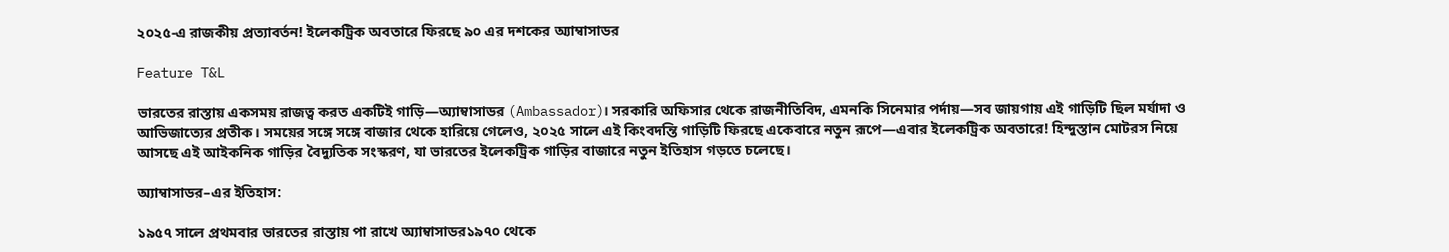২০২৫-এ রাজকীয় প্রত্যাবর্তন! ইলেকট্রিক অবতারে ফিরছে ৯০ এর দশকের অ্যাম্বাসাডর

Feature T&L

ভারতের রাস্তায় একসময় রাজত্ব করত একটিই গাড়ি—অ্যাম্বাসাডর (Ambassador)। সরকারি অফিসার থেকে রাজনীতিবিদ, এমনকি সিনেমার পর্দায়—সব জায়গায় এই গাড়িটি ছিল মর্যাদা ও আভিজাত্যের প্রতীক। সময়ের সঙ্গে সঙ্গে বাজার থেকে হারিয়ে গেলেও, ২০২৫ সালে এই কিংবদন্তি গাড়িটি ফিরছে একেবারে নতুন রূপে—এবার ইলেকট্রিক অবতারে! হিন্দুস্তান মোটরস নিয়ে আসছে এই আইকনিক গাড়ির বৈদ্যুতিক সংস্করণ, যা ভারতের ইলেকট্রিক গাড়ির বাজারে নতুন ইতিহাস গড়তে চলেছে।

অ্যাম্বাসাডর–এর ইতিহাস:

১৯৫৭ সালে প্রথমবার ভারতের রাস্তায় পা রাখে অ্যাম্বাসাডর১৯৭০ থেকে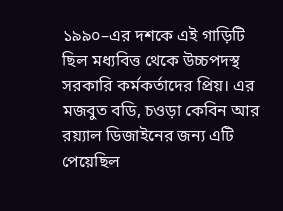১৯৯০–এর দশকে এই গাড়িটি ছিল মধ্যবিত্ত থেকে উচ্চপদস্থ সরকারি কর্মকর্তাদের প্রিয়। এর মজবুত বডি, চওড়া কেবিন আর রয়্যাল ডিজাইনের জন্য এটি পেয়েছিল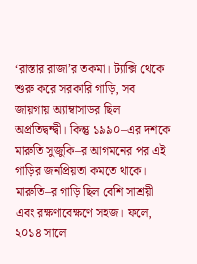‘রাস্তার রাজা’র তকমা। ট্যাক্সি থেকে শুরু করে সরকারি গাড়ি, সব জায়গায় অ্যাম্বাসাডর ছিল অপ্রতিদ্বন্দ্বী। কিন্তু ১৯৯০–এর দশকে মারুতি সুজুকি–র আগমনের পর এই গাড়ির জনপ্রিয়তা কমতে থাকে। মারুতি–র গাড়ি ছিল বেশি সাশ্রয়ী এবং রক্ষণাবেক্ষণে সহজ। ফলে, ২০১৪ সালে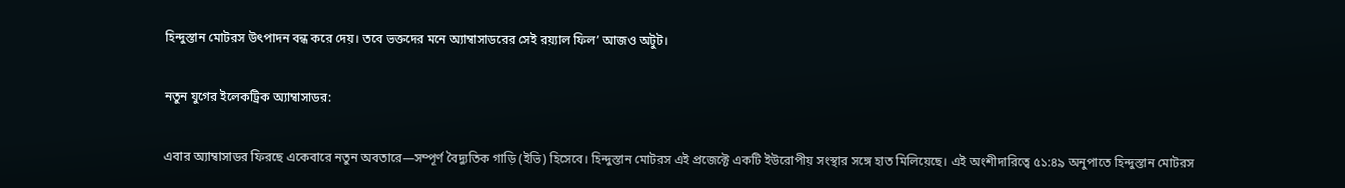হিন্দুস্তান মোটরস উৎপাদন বন্ধ করে দেয়। তবে ভক্তদের মনে অ্যাম্বাসাডরের সেই রয়্যাল ফিল’ আজও অটুট।

নতুন যুগের ইলেকট্রিক অ্যাম্বাসাডর:

এবার অ্যাম্বাসাডর ফিরছে একেবারে নতুন অবতারে—সম্পূর্ণ বৈদ্যুতিক গাড়ি (ইভি) হিসেবে। হিন্দুস্তান মোটরস এই প্রজেক্টে একটি ইউরোপীয় সংস্থার সঙ্গে হাত মিলিয়েছে। এই অংশীদারিত্বে ৫১:৪৯ অনুপাতে হিন্দুস্তান মোটরস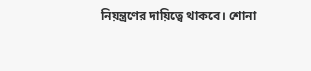নিয়ন্ত্রণের দায়িত্বে থাকবে। শোনা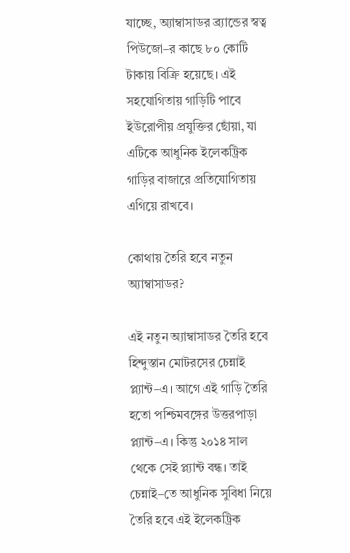যাচ্ছে, অ্যাম্বাসাডর ব্র্যান্ডের স্বত্ব পিউজো–র কাছে ৮০ কোটি টাকায় বিক্রি হয়েছে। এই সহযোগিতায় গাড়িটি পাবে ইউরোপীয় প্রযুক্তির ছোঁয়া, যা এটিকে আধুনিক ইলেকট্রিক গাড়ির বাজারে প্রতিযোগিতায় এগিয়ে রাখবে।

কোথায় তৈরি হবে নতুন অ্যাম্বাসাডর?

এই নতুন অ্যাম্বাসাডর তৈরি হবে হিন্দুস্তান মোটরসের চেন্নাই প্ল্যান্ট–এ। আগে এই গাড়ি তৈরি হতো পশ্চিমবঙ্গের উত্তরপাড়া প্ল্যান্ট–এ। কিন্তু ২০১৪ সাল থেকে সেই প্ল্যান্ট বন্ধ। তাই চেন্নাই–তে আধুনিক সুবিধা নিয়ে তৈরি হবে এই ইলেকট্রিক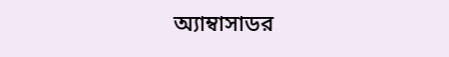অ্যাম্বাসাডর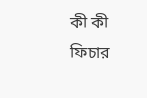কী কী ফিচার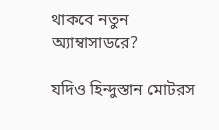থাকবে নতুন অ্যাম্বাসাডরে?

যদিও হিন্দুস্তান মোটরস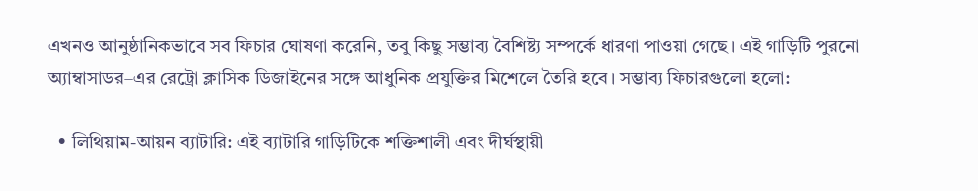এখনও আনুষ্ঠানিকভাবে সব ফিচার ঘোষণা করেনি, তবু কিছু সম্ভাব্য বৈশিষ্ট্য সম্পর্কে ধারণা পাওয়া গেছে। এই গাড়িটি পুরনো অ্যাম্বাসাডর–এর রেট্রো ক্লাসিক ডিজাইনের সঙ্গে আধুনিক প্রযুক্তির মিশেলে তৈরি হবে। সম্ভাব্য ফিচারগুলো হলো:

  • লিথিয়াম-আয়ন ব্যাটারি: এই ব্যাটারি গাড়িটিকে শক্তিশালী এবং দীর্ঘস্থায়ী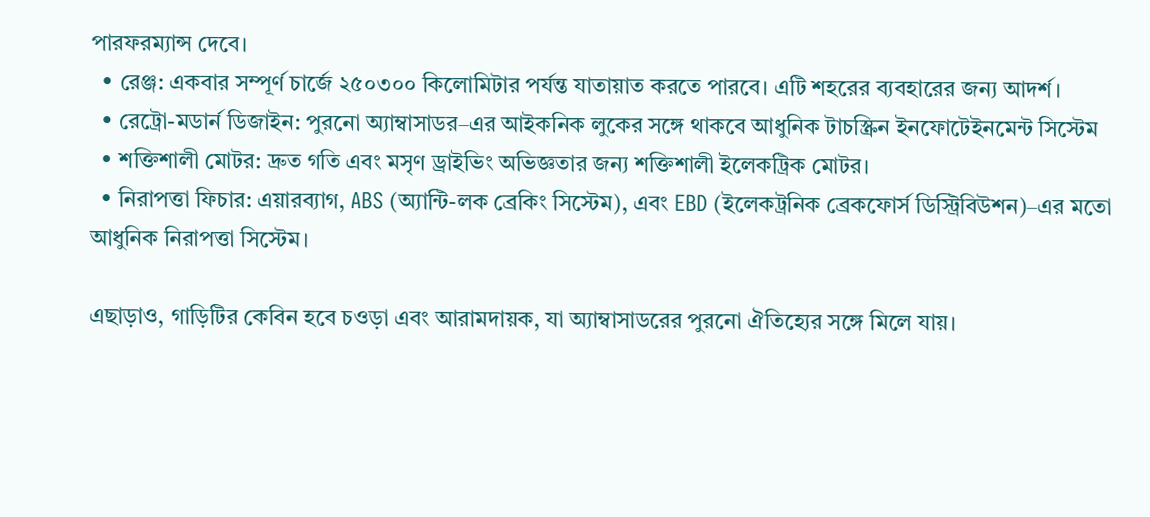পারফরম্যান্স দেবে।
  • রেঞ্জ: একবার সম্পূর্ণ চার্জে ২৫০৩০০ কিলোমিটার পর্যন্ত যাতায়াত করতে পারবে। এটি শহরের ব্যবহারের জন্য আদর্শ।
  • রেট্রো-মডার্ন ডিজাইন: পুরনো অ্যাম্বাসাডর–এর আইকনিক লুকের সঙ্গে থাকবে আধুনিক টাচস্ক্রিন ইনফোটেইনমেন্ট সিস্টেম
  • শক্তিশালী মোটর: দ্রুত গতি এবং মসৃণ ড্রাইভিং অভিজ্ঞতার জন্য শক্তিশালী ইলেকট্রিক মোটর।
  • নিরাপত্তা ফিচার: এয়ারব্যাগ, ABS (অ্যান্টি-লক ব্রেকিং সিস্টেম), এবং EBD (ইলেকট্রনিক ব্রেকফোর্স ডিস্ট্রিবিউশন)–এর মতো আধুনিক নিরাপত্তা সিস্টেম।

এছাড়াও, গাড়িটির কেবিন হবে চওড়া এবং আরামদায়ক, যা অ্যাম্বাসাডরের পুরনো ঐতিহ্যের সঙ্গে মিলে যায়।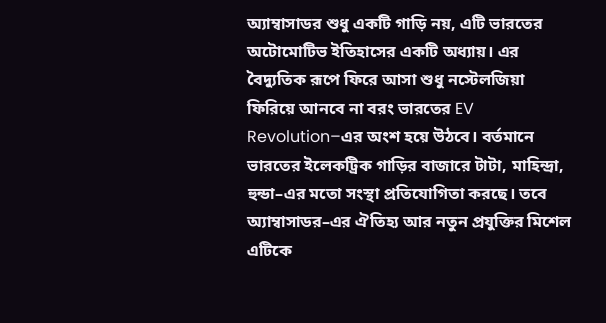অ্যাম্বাসাডর শুধু একটি গাড়ি নয়, এটি ভারতের অটোমোটিভ ইতিহাসের একটি অধ্যায়। এর বৈদ্যুতিক রূপে ফিরে আসা শুধু নস্টেলজিয়া ফিরিয়ে আনবে না বরং ভারতের EV Revolution–এর অংশ হয়ে উঠবে। বর্তমানে ভারতের ইলেকট্রিক গাড়ির বাজারে টাটা, মাহিন্দ্রা, হুন্ডা–এর মতো সংস্থা প্রতিযোগিতা করছে। তবে অ্যাম্বাসাডর–এর ঐতিহ্য আর নতুন প্রযুক্তির মিশেল এটিকে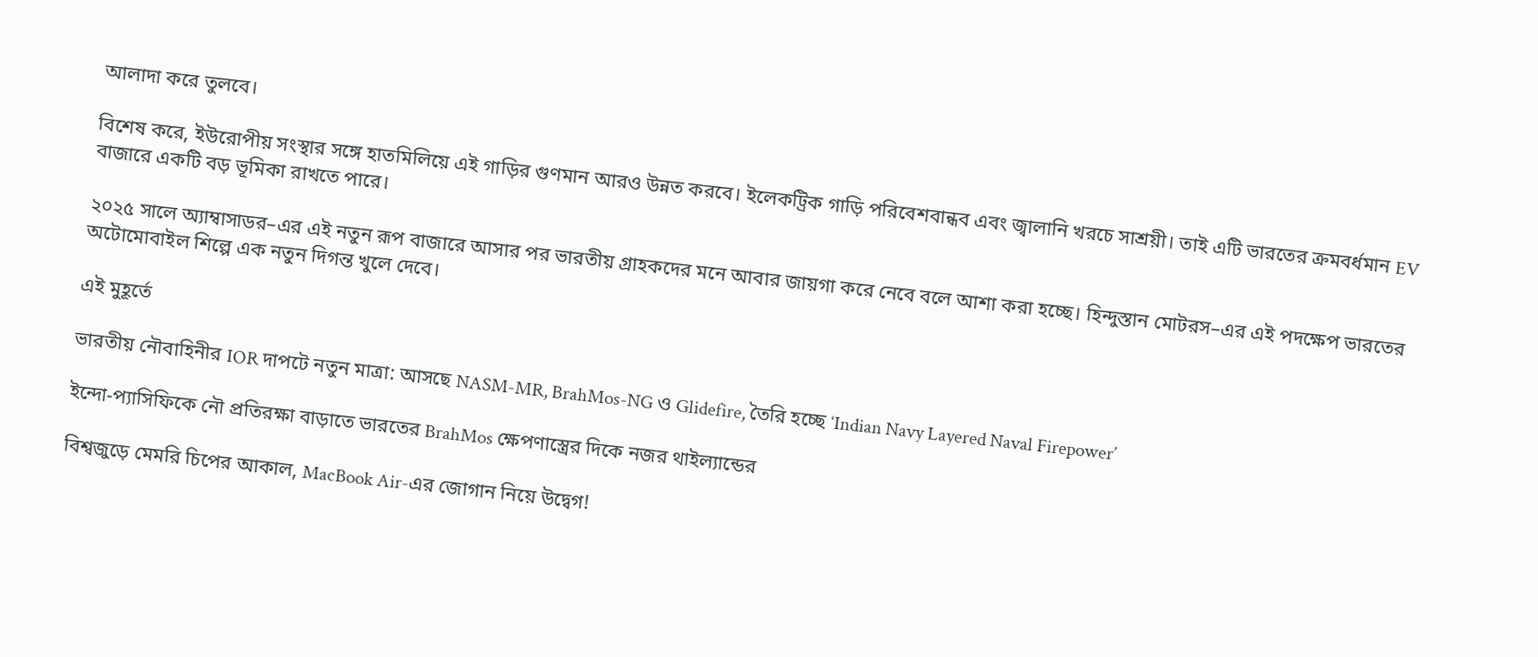আলাদা করে তুলবে।

বিশেষ করে, ইউরোপীয় সংস্থার সঙ্গে হাতমিলিয়ে এই গাড়ির গুণমান আরও উন্নত করবে। ইলেকট্রিক গাড়ি পরিবেশবান্ধব এবং জ্বালানি খরচে সাশ্রয়ী। তাই এটি ভারতের ক্রমবর্ধমান EV বাজারে একটি বড় ভূমিকা রাখতে পারে।

২০২৫ সালে অ্যাম্বাসাডর–এর এই নতুন রূপ বাজারে আসার পর ভারতীয় গ্রাহকদের মনে আবার জায়গা করে নেবে বলে আশা করা হচ্ছে। হিন্দুস্তান মোটরস–এর এই পদক্ষেপ ভারতের অটোমোবাইল শিল্পে এক নতুন দিগন্ত খুলে দেবে।

এই মুহূর্তে

ভারতীয় নৌবাহিনীর IOR দাপটে নতুন মাত্রা: আসছে NASM-MR, BrahMos-NG ও Glidefire, তৈরি হচ্ছে ‘Indian Navy Layered Naval Firepower’

ইন্দো-প্যাসিফিকে নৌ প্রতিরক্ষা বাড়াতে ভারতের BrahMos ক্ষেপণাস্ত্রের দিকে নজর থাইল্যান্ডের

বিশ্বজুড়ে মেমরি চিপের আকাল, MacBook Air-এর জোগান নিয়ে উদ্বেগ!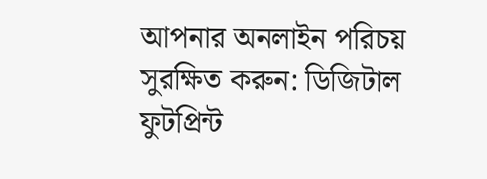আপনার অনলাইন পরিচয় সুরক্ষিত করুন: ডিজিটাল ফুটপ্রিন্ট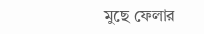মুছে ফেলার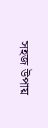সহজ উপায়